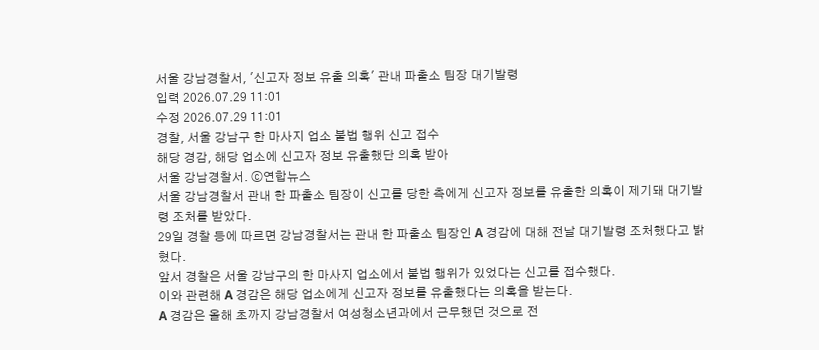서울 강남경찰서, '신고자 정보 유출 의혹' 관내 파출소 팀장 대기발령
입력 2026.07.29 11:01
수정 2026.07.29 11:01
경찰, 서울 강남구 한 마사지 업소 불법 행위 신고 접수
해당 경감, 해당 업소에 신고자 정보 유출했단 의혹 받아
서울 강남경찰서. ⓒ연합뉴스
서울 강남경찰서 관내 한 파출소 팀장이 신고를 당한 측에게 신고자 정보를 유출한 의혹이 제기돼 대기발령 조처를 받았다.
29일 경찰 등에 따르면 강남경찰서는 관내 한 파출소 팀장인 A 경감에 대해 전날 대기발령 조처했다고 밝혔다.
앞서 경찰은 서울 강남구의 한 마사지 업소에서 불법 행위가 있었다는 신고를 접수했다.
이와 관련해 A 경감은 해당 업소에게 신고자 정보를 유출했다는 의혹을 받는다.
A 경감은 올해 초까지 강남경찰서 여성청소년과에서 근무했던 것으로 전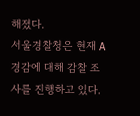해졌다.
서울경찰청은 현재 A 경감에 대해 감찰 조사를 진행하고 있다.